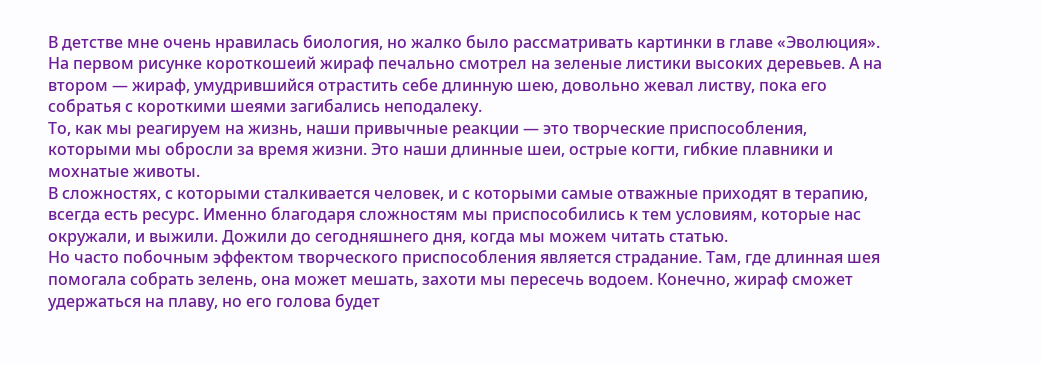В детстве мне очень нравилась биология, но жалко было рассматривать картинки в главе «Эволюция». На первом рисунке короткошеий жираф печально смотрел на зеленые листики высоких деревьев. А на втором — жираф, умудрившийся отрастить себе длинную шею, довольно жевал листву, пока его собратья с короткими шеями загибались неподалеку.
То, как мы реагируем на жизнь, наши привычные реакции — это творческие приспособления, которыми мы обросли за время жизни. Это наши длинные шеи, острые когти, гибкие плавники и мохнатые животы.
В сложностях, с которыми сталкивается человек, и с которыми самые отважные приходят в терапию, всегда есть ресурс. Именно благодаря сложностям мы приспособились к тем условиям, которые нас окружали, и выжили. Дожили до сегодняшнего дня, когда мы можем читать статью.
Но часто побочным эффектом творческого приспособления является страдание. Там, где длинная шея помогала собрать зелень, она может мешать, захоти мы пересечь водоем. Конечно, жираф сможет удержаться на плаву, но его голова будет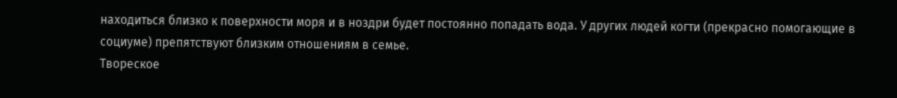находиться близко к поверхности моря и в ноздри будет постоянно попадать вода. У других людей когти (прекрасно помогающие в социуме) препятствуют близким отношениям в семье.
Твореское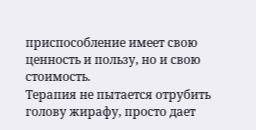приспособление имеет свою ценность и пользу, но и свою стоимость.
Терапия не пытается отрубить голову жирафу, просто дает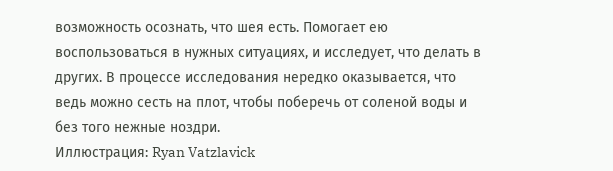возможность осознать, что шея есть. Помогает ею воспользоваться в нужных ситуациях, и исследует, что делать в других. В процессе исследования нередко оказывается, что ведь можно сесть на плот, чтобы поберечь от соленой воды и без того нежные ноздри.
Иллюстрация: Ryan Vatzlavick